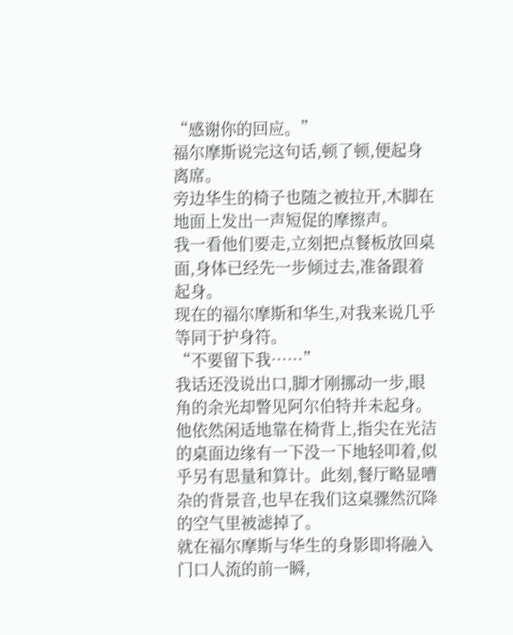“感谢你的回应。”
福尔摩斯说完这句话,顿了顿,便起身离席。
旁边华生的椅子也随之被拉开,木脚在地面上发出一声短促的摩擦声。
我一看他们要走,立刻把点餐板放回桌面,身体已经先一步倾过去,准备跟着起身。
现在的福尔摩斯和华生,对我来说几乎等同于护身符。
“不要留下我……”
我话还没说出口,脚才刚挪动一步,眼角的余光却瞥见阿尔伯特并未起身。
他依然闲适地靠在椅背上,指尖在光洁的桌面边缘有一下没一下地轻叩着,似乎另有思量和算计。此刻,餐厅略显嘈杂的背景音,也早在我们这桌骤然沉降的空气里被滤掉了。
就在福尔摩斯与华生的身影即将融入门口人流的前一瞬,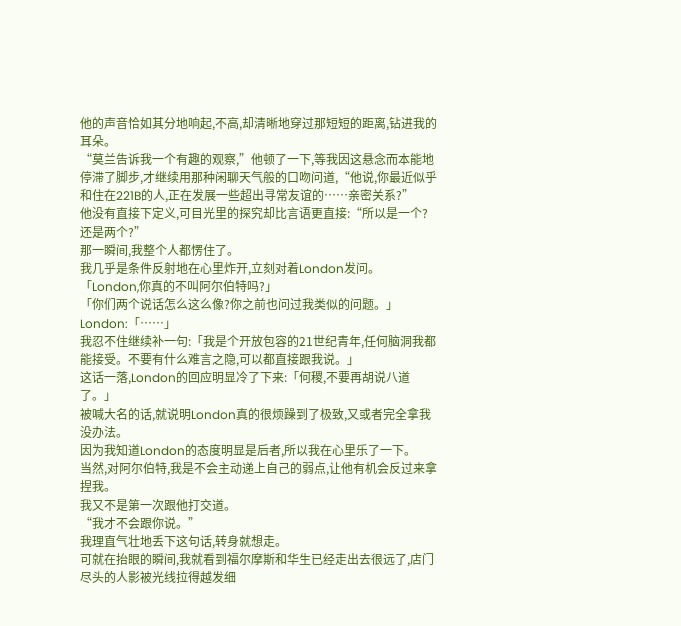他的声音恰如其分地响起,不高,却清晰地穿过那短短的距离,钻进我的耳朵。
“莫兰告诉我一个有趣的观察,”他顿了一下,等我因这悬念而本能地停滞了脚步,才继续用那种闲聊天气般的口吻问道,“他说,你最近似乎和住在221B的人,正在发展一些超出寻常友谊的……亲密关系?”
他没有直接下定义,可目光里的探究却比言语更直接:“所以是一个?还是两个?”
那一瞬间,我整个人都愣住了。
我几乎是条件反射地在心里炸开,立刻对着London发问。
「London,你真的不叫阿尔伯特吗?」
「你们两个说话怎么这么像?你之前也问过我类似的问题。」
London:「……」
我忍不住继续补一句:「我是个开放包容的21世纪青年,任何脑洞我都能接受。不要有什么难言之隐,可以都直接跟我说。」
这话一落,London的回应明显冷了下来:「何稷,不要再胡说八道了。」
被喊大名的话,就说明London真的很烦躁到了极致,又或者完全拿我没办法。
因为我知道London的态度明显是后者,所以我在心里乐了一下。
当然,对阿尔伯特,我是不会主动递上自己的弱点,让他有机会反过来拿捏我。
我又不是第一次跟他打交道。
“我才不会跟你说。”
我理直气壮地丢下这句话,转身就想走。
可就在抬眼的瞬间,我就看到福尔摩斯和华生已经走出去很远了,店门尽头的人影被光线拉得越发细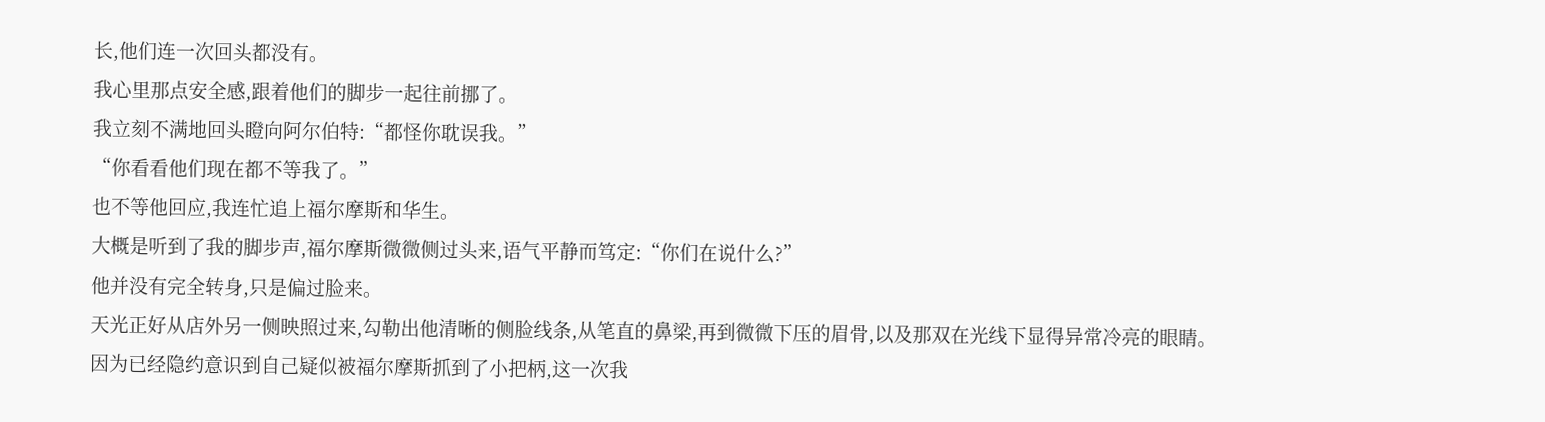长,他们连一次回头都没有。
我心里那点安全感,跟着他们的脚步一起往前挪了。
我立刻不满地回头瞪向阿尔伯特:“都怪你耽误我。”
“你看看他们现在都不等我了。”
也不等他回应,我连忙追上福尔摩斯和华生。
大概是听到了我的脚步声,福尔摩斯微微侧过头来,语气平静而笃定:“你们在说什么?”
他并没有完全转身,只是偏过脸来。
天光正好从店外另一侧映照过来,勾勒出他清晰的侧脸线条,从笔直的鼻梁,再到微微下压的眉骨,以及那双在光线下显得异常冷亮的眼睛。
因为已经隐约意识到自己疑似被福尔摩斯抓到了小把柄,这一次我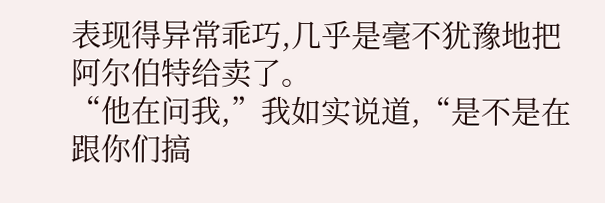表现得异常乖巧,几乎是毫不犹豫地把阿尔伯特给卖了。
“他在问我,”我如实说道,“是不是在跟你们搞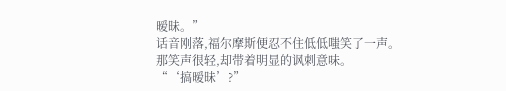暧昧。”
话音刚落,福尔摩斯便忍不住低低嗤笑了一声。
那笑声很轻,却带着明显的讽刺意味。
“‘搞暧昧’?”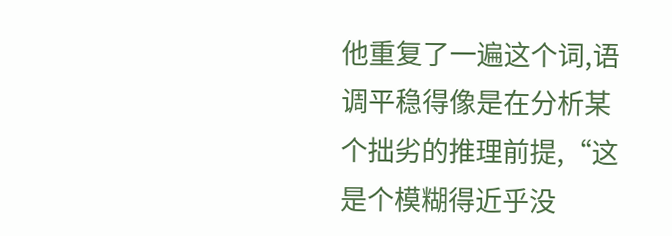他重复了一遍这个词,语调平稳得像是在分析某个拙劣的推理前提,“这是个模糊得近乎没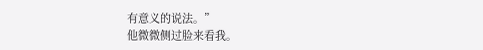有意义的说法。”
他微微侧过脸来看我。